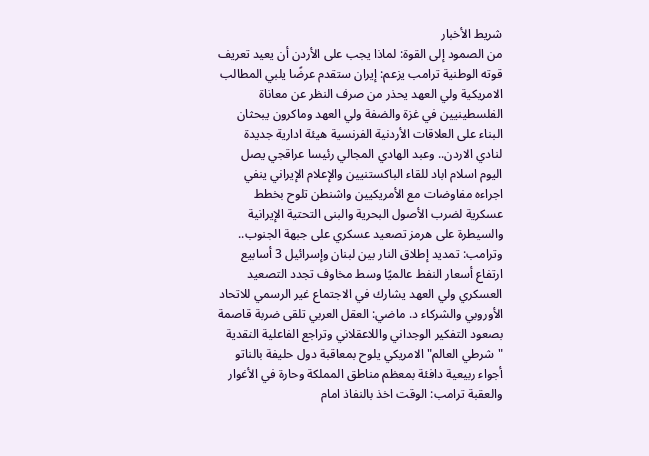شريط الأخبار
من الصمود إلى القوة: لماذا يجب على الأردن أن يعيد تعريف قوته الوطنية ترامب يزعم: إيران ستقدم عرضًا يلبي المطالب الامريكية ولي العهد يحذر من صرف النظر عن معاناة الفلسطينيين في غزة والضفة ولي العهد وماكرون يبحثان البناء على العلاقات الأردنية الفرنسية هيئة ادارية جديدة لنادي الاردن.. وعبد الهادي المجالي رئيسا عراقجي يصل اليوم اسلام اباد للقاء الباكستنيين والإعلام الإيراني ينفي اجراءه مفاوضات مع الأمريكيين واشنطن تلوح بخطط عسكرية لضرب الأصول البحرية والبنى التحتية الإيرانية والسيطرة على هرمز تصعيد عسكري على جبهة الجنوب.. وترامب: تمديد إطلاق النار بين لبنان وإسرائيل 3 أسابيع ارتفاع أسعار النفط عالميًا وسط مخاوف تجدد التصعيد العسكري ولي العهد يشارك في الاجتماع غير الرسمي للاتحاد الأوروبي والشركاء د. ماضي: العقل العربي تلقى ضربة قاصمة بصعود التفكير الوجداني واللاعقلاني وتراجع الفاعلية النقدية "شرطي العالم" الامريكي يلوح بمعاقبة دول حليفة بالناتو أجواء ربيعية دافئة بمعظم مناطق المملكة وحارة في الأغوار والعقبة ترامب: الوقت اخذ بالنفاذ امام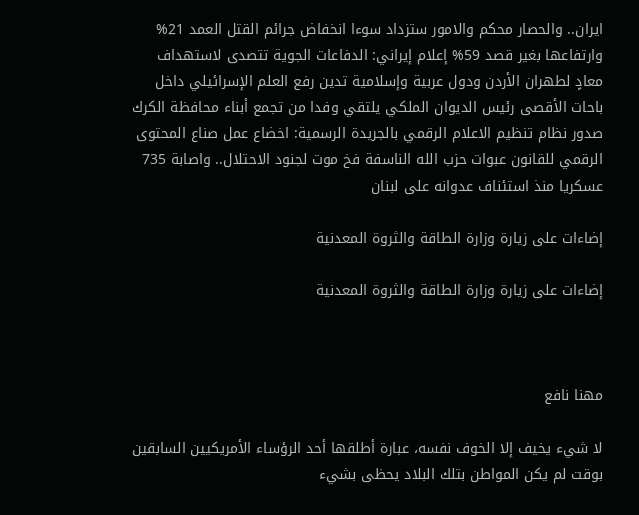ايران.. والحصار محكم والامور ستزداد سوءا انخفاض جرائم القتل العمد 21% وارتفاعها بغير قصد 59% إعلام إيراني: الدفاعات الجوية تتصدى لاستهداف معادٍ لطهران الأردن ودول عربية وإسلامية تدين رفع العلم الإسرائيلي داخل باحات الأقصى رئيس الديوان الملكي يلتقي وفدا من تجمع أبناء محافظة الكرك صدور نظام تنظيم الاعلام الرقمي بالجريدة الرسمية: اخضاع عمل صناع المحتوى الرقمي للقانون عبوات حزب الله الناسفة فخ موت لجنود الاحتلال.. واصابة 735 عسكريا منذ استئناف عدوانه على لبنان

إضاءات على زيارة وزارة الطاقة والثروة المعدنية

إضاءات على زيارة وزارة الطاقة والثروة المعدنية



مهنا نافع

لا شيء يخيف إلا الخوف نفسه، عبارة أطلقها أحد الرؤساء الأمريكيين السابقين بوقت لم يكن المواطن بتلك البلاد يحظى بشيء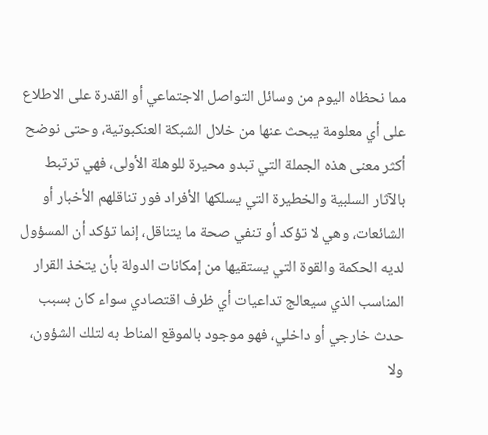مما نحظاه اليوم من وسائل التواصل الاجتماعي أو القدرة على الاطلاع على أي معلومة يبحث عنها من خلال الشبكة العنكبوتية، وحتى نوضح أكثر معنى هذه الجملة التي تبدو محيرة للوهلة الأولى، فهي ترتبط بالآثار السلبية والخطيرة التي يسلكها الأفراد فور تناقلهم الأخبار أو الشائعات، وهي لا تؤكد أو تنفي صحة ما يتناقل، إنما تؤكد أن المسؤول لديه الحكمة والقوة التي يستقيها من إمكانات الدولة بأن يتخذ القرار المناسب الذي سيعالج تداعيات أي ظرف اقتصادي سواء كان بسبب حدث خارجي أو داخلي، فهو موجود بالموقع المناط به لتلك الشؤون، ولا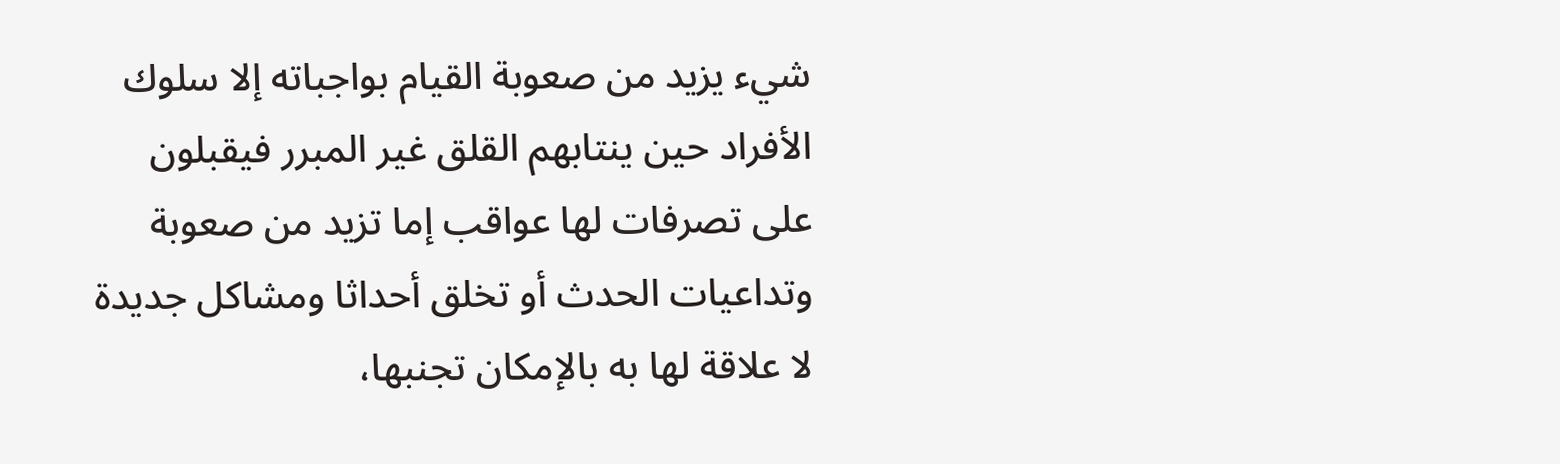شيء يزيد من صعوبة القيام بواجباته إلا سلوك الأفراد حين ينتابهم القلق غير المبرر فيقبلون على تصرفات لها عواقب إما تزيد من صعوبة وتداعيات الحدث أو تخلق أحداثا ومشاكل جديدة لا علاقة لها به بالإمكان تجنبها،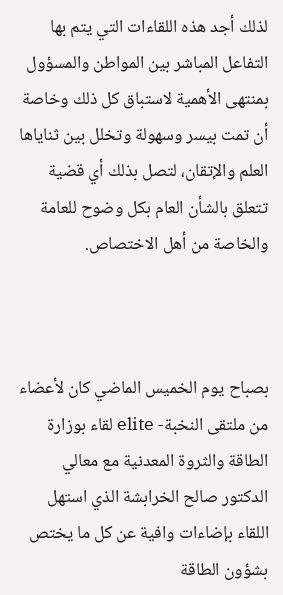لذلك أجد هذه اللقاءات التي يتم بها التفاعل المباشر بين المواطن والمسؤول بمنتهى الأهمية لاستباق كل ذلك وخاصة أن تمت بيسر وسهولة وتخلل بين ثناياها العلم والإتقان، لتصل بذلك أي قضية تتعلق بالشأن العام بكل وضوح للعامة والخاصة من أهل الاختصاص.



بصباح يوم الخميس الماضي كان لأعضاء من ملتقى النخبة- elite لقاء بوزارة الطاقة والثروة المعدنية مع معالي الدكتور صالح الخرابشة الذي استهل اللقاء بإضاءات وافية عن كل ما يختص بشؤون الطاقة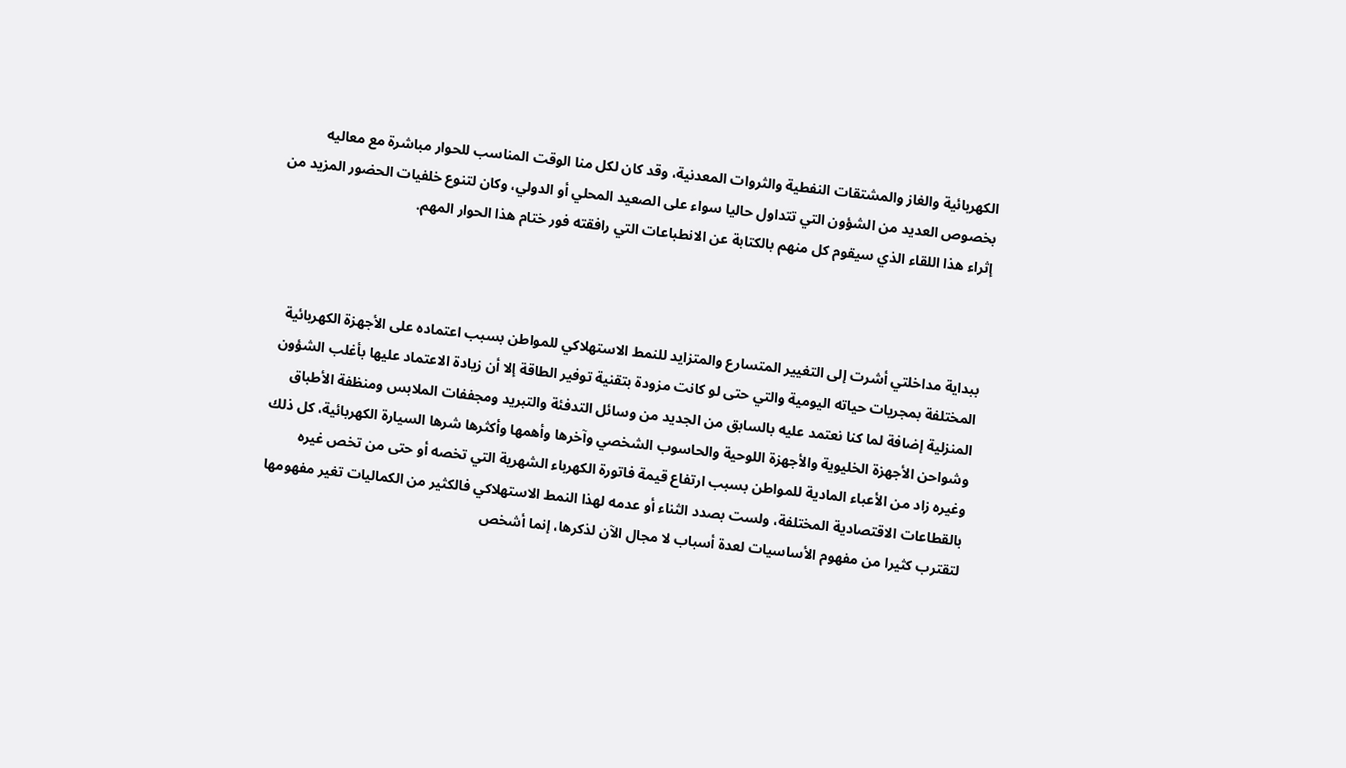الكهربائية والغاز والمشتقات النفطية والثروات المعدنية، وقد كان لكل منا الوقت المناسب للحوار مباشرة مع معاليه بخصوص العديد من الشؤون التي تتداول حاليا سواء على الصعيد المحلي أو الدولي، وكان لتنوع خلفيات الحضور المزيد من إثراء هذا اللقاء الذي سيقوم كل منهم بالكتابة عن الانطباعات التي رافقته فور ختام هذا الحوار المهم.



ببداية مداخلتي أشرت إلى التغيير المتسارع والمتزايد للنمط الاستهلاكي للمواطن بسبب اعتماده على الأجهزة الكهربائية المختلفة بمجريات حياته اليومية والتي حتى لو كانت مزودة بتقنية توفير الطاقة إلا أن زيادة الاعتماد عليها بأغلب الشؤون المنزلية إضافة لما كنا نعتمد عليه بالسابق من الجديد من وسائل التدفئة والتبريد ومجففات الملابس ومنظفة الأطباق وشواحن الأجهزة الخليوية والأجهزة اللوحية والحاسوب الشخصي وآخرها وأهمها وأكثرها شرها السيارة الكهربائية، كل ذلك وغيره زاد من الأعباء المادية للمواطن بسبب ارتفاع قيمة فاتورة الكهرباء الشهرية التي تخصه أو حتى من تخص غيره بالقطاعات الاقتصادية المختلفة، ولست بصدد الثناء أو عدمه لهذا النمط الاستهلاكي فالكثير من الكماليات تغير مفهومها لتقترب كثيرا من مفهوم الأساسيات لعدة أسباب لا مجال الآن لذكرها، إنما أشخص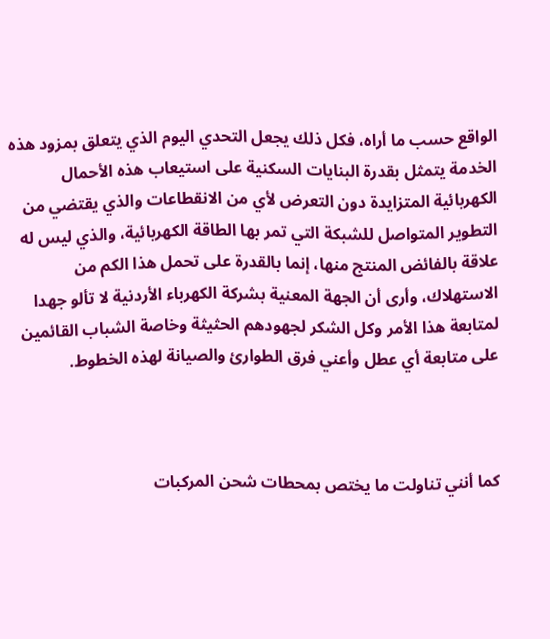الواقع حسب ما أراه، فكل ذلك يجعل التحدي اليوم الذي يتعلق بمزود هذه الخدمة يتمثل بقدرة البنايات السكنية على استيعاب هذه الأحمال الكهربائية المتزايدة دون التعرض لأي من الانقطاعات والذي يقتضي من التطوير المتواصل للشبكة التي تمر بها الطاقة الكهربائية، والذي ليس له علاقة بالفائض المنتج منها، إنما بالقدرة على تحمل هذا الكم من الاستهلاك، وأرى أن الجهة المعنية بشركة الكهرباء الأردنية لا تألو جهدا لمتابعة هذا الأمر وكل الشكر لجهودهم الحثيثة وخاصة الشباب القائمين على متابعة أي عطل وأعني فرق الطوارئ والصيانة لهذه الخطوط.



كما أنني تناولت ما يختص بمحطات شحن المركبات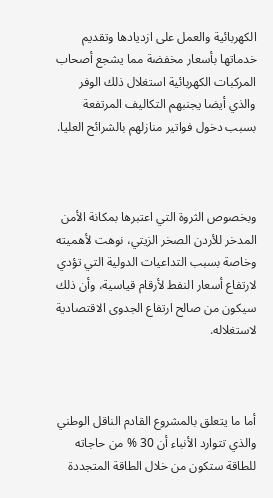الكهربائية والعمل على ازديادها وتقديم خدماتها بأسعار مخفضة مما يشجع أصحاب المركبات الكهربائية استغلال ذلك الوفر والذي أيضا يجنبهم التكاليف المرتفعة بسبب دخول فواتير منازلهم بالشرائح العليا.



وبخصوص الثروة التي اعتبرها بمكانة الأمن المدخر للأردن الصخر الزيتي، نوهت لأهميته وخاصة بسبب التداعيات الدولية التي تؤدي لارتفاع أسعار النفط لأرقام قياسية، وأن ذلك سيكون من صالح ارتفاع الجدوى الاقتصادية لاستغلاله.



أما ما يتعلق بالمشروع القادم الناقل الوطني والذي تتوارد الأنباء أن 30 % من حاجاته للطاقة ستكون من خلال الطاقة المتجددة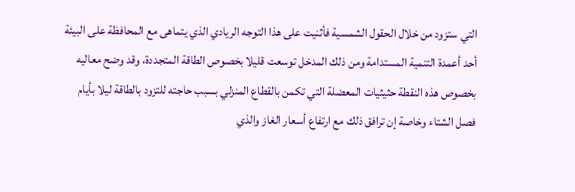التي ستزود من خلال الحقول الشمسية فأثنيت على هذا التوجه الريادي الذي يتماهى مع المحافظة على البيئة أحد أعمدة التنمية المستدامة ومن ذلك المدخل توسعت قليلا بخصوص الطاقة المتجددة، وقد وضح معاليه بخصوص هذه النقطة حثيثيات المعضلة التي تكمن بالقطاع المنزلي بسبب حاجته للتزود بالطاقة ليلا بأيام فصل الشتاء وخاصة إن ترافق ذلك مع ارتفاع أسعار الغاز والذي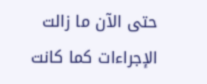حتى الآن ما زالت الإجراءات كما كانت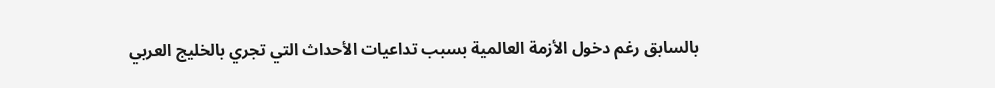بالسابق رغم دخول الأزمة العالمية بسبب تداعيات الأحداث التي تجري بالخليج العربي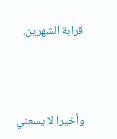قرابة الشهرين.



وأخيرا لا يسعني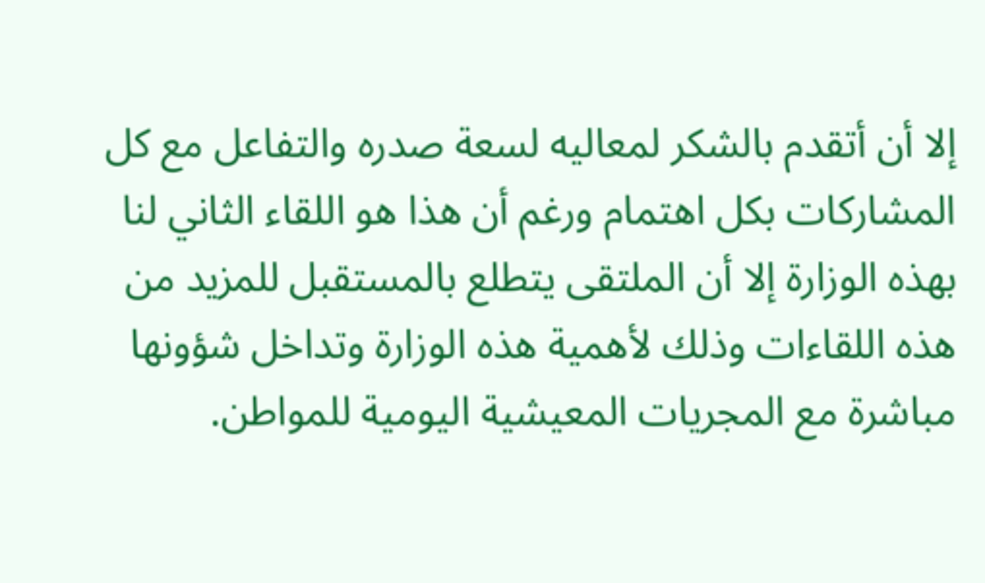إلا أن أتقدم بالشكر لمعاليه لسعة صدره والتفاعل مع كل المشاركات بكل اهتمام ورغم أن هذا هو اللقاء الثاني لنا بهذه الوزارة إلا أن الملتقى يتطلع بالمستقبل للمزيد من هذه اللقاءات وذلك لأهمية هذه الوزارة وتداخل شؤونها مباشرة مع المجريات المعيشية اليومية للمواطن.